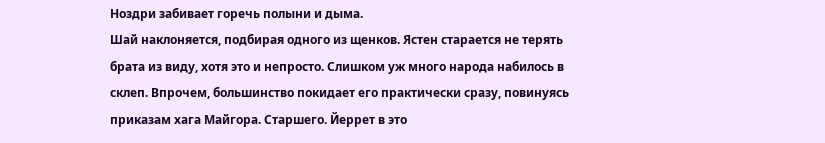Ноздри забивает горечь полыни и дыма.
Шай наклоняется, подбирая одного из щенков. Ястен старается не терять брата из виду, хотя это и непросто. Слишком уж много народа набилось в склеп. Впрочем, большинство покидает его практически сразу, повинуясь приказам хага Майгора. Старшего. Йеррет в это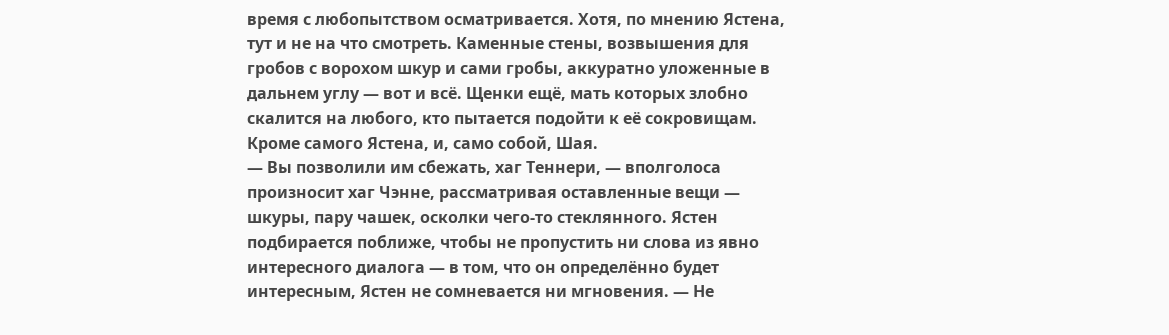время с любопытством осматривается. Хотя, по мнению Ястена, тут и не на что смотреть. Каменные стены, возвышения для гробов с ворохом шкур и сами гробы, аккуратно уложенные в дальнем углу — вот и всё. Щенки ещё, мать которых злобно скалится на любого, кто пытается подойти к её сокровищам. Кроме самого Ястена, и, само собой, Шая.
— Вы позволили им сбежать, хаг Теннери, — вполголоса произносит хаг Чэнне, рассматривая оставленные вещи — шкуры, пару чашек, осколки чего-то стеклянного. Ястен подбирается поближе, чтобы не пропустить ни слова из явно интересного диалога — в том, что он определённо будет интересным, Ястен не сомневается ни мгновения. — Не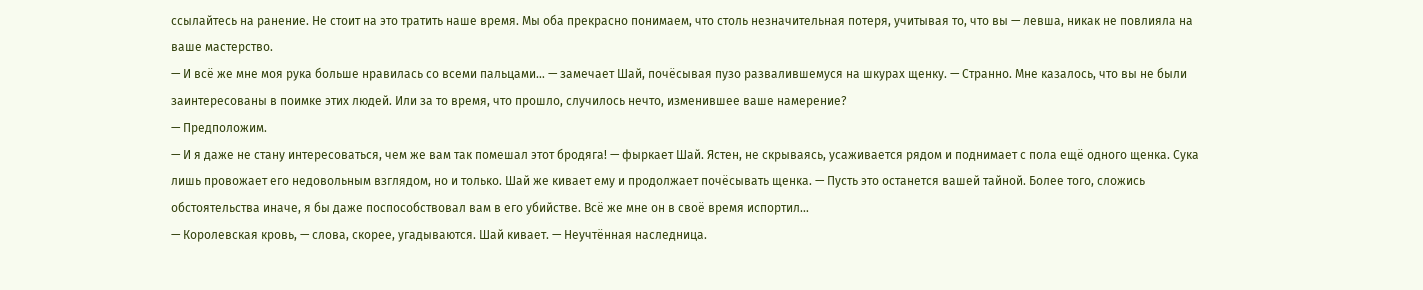ссылайтесь на ранение. Не стоит на это тратить наше время. Мы оба прекрасно понимаем, что столь незначительная потеря, учитывая то, что вы — левша, никак не повлияла на ваше мастерство.
— И всё же мне моя рука больше нравилась со всеми пальцами… — замечает Шай, почёсывая пузо развалившемуся на шкурах щенку. — Странно. Мне казалось, что вы не были заинтересованы в поимке этих людей. Или за то время, что прошло, случилось нечто, изменившее ваше намерение?
— Предположим.
— И я даже не стану интересоваться, чем же вам так помешал этот бродяга! — фыркает Шай. Ястен, не скрываясь, усаживается рядом и поднимает с пола ещё одного щенка. Сука лишь провожает его недовольным взглядом, но и только. Шай же кивает ему и продолжает почёсывать щенка. — Пусть это останется вашей тайной. Более того, сложись обстоятельства иначе, я бы даже поспособствовал вам в его убийстве. Всё же мне он в своё время испортил…
— Королевская кровь, — слова, скорее, угадываются. Шай кивает. — Неучтённая наследница.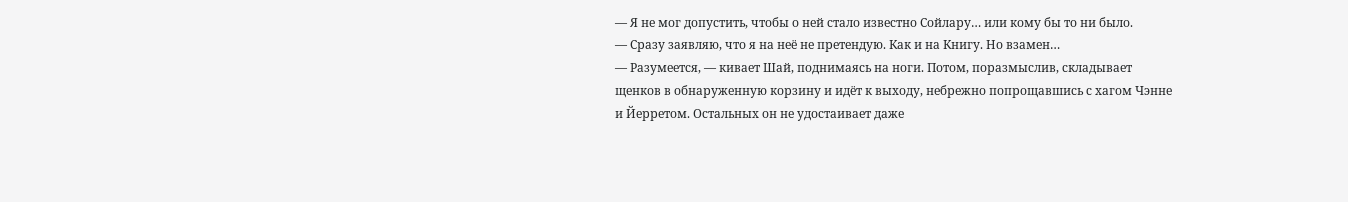— Я не мог допустить, чтобы о ней стало известно Сойлару… или кому бы то ни было.
— Сразу заявляю, что я на неё не претендую. Как и на Книгу. Но взамен…
— Разумеется, — кивает Шай, поднимаясь на ноги. Потом, поразмыслив, складывает щенков в обнаруженную корзину и идёт к выходу, небрежно попрощавшись с хагом Чэнне и Йерретом. Остальных он не удостаивает даже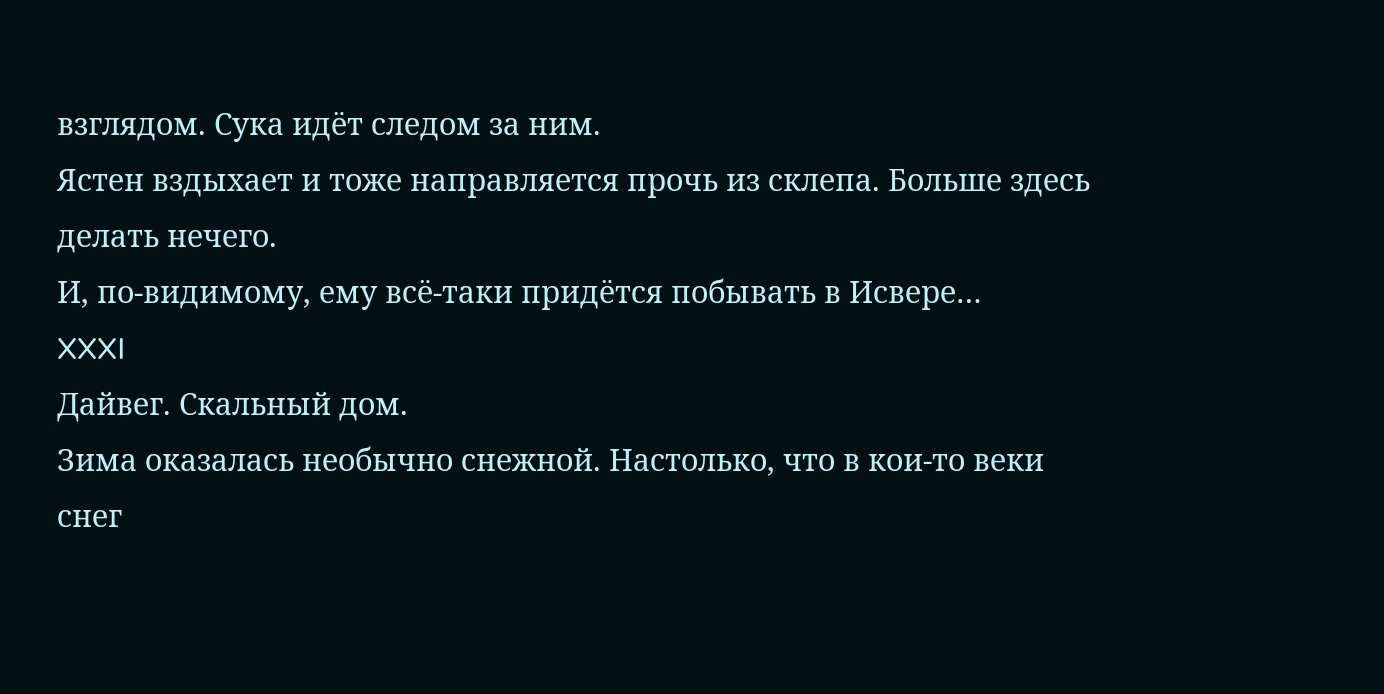взглядом. Сука идёт следом за ним.
Ястен вздыхает и тоже направляется прочь из склепа. Больше здесь делать нечего.
И, по-видимому, ему всё-таки придётся побывать в Исвере…
XXXI
Дайвег. Скальный дом.
Зима оказалась необычно снежной. Настолько, что в кои-то веки снег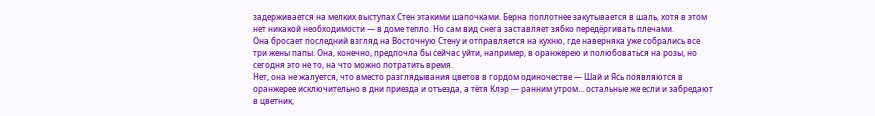задерживается на мелких выступах Стен этакими шапочками. Берна поплотнее закутывается в шаль, хотя в этом нет никакой необходимости — в доме тепло. Но сам вид снега заставляет зябко передёргивать плечами.
Она бросает последний взгляд на Восточную Стену и отправляется на кухню, где наверняка уже собрались все три жены папы. Она, конечно, предпочла бы сейчас уйти, например, в оранжерею и полюбоваться на розы, но сегодня это не то, на что можно потратить время.
Нет, она не жалуется, что вместо разглядывания цветов в гордом одиночестве — Шай и Ясь появляются в оранжерее исключительно в дни приезда и отъезда, а тётя Клэр — ранним утром… остальные же если и забредают в цветник,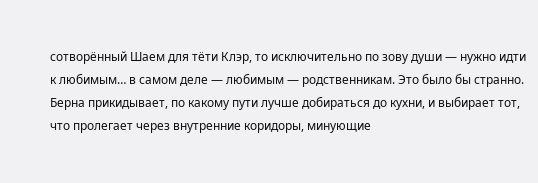сотворённый Шаем для тёти Клэр, то исключительно по зову души — нужно идти к любимым… в самом деле — любимым — родственникам. Это было бы странно.
Берна прикидывает, по какому пути лучше добираться до кухни, и выбирает тот, что пролегает через внутренние коридоры, минующие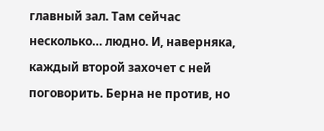главный зал. Там сейчас несколько… людно. И, наверняка, каждый второй захочет с ней поговорить. Берна не против, но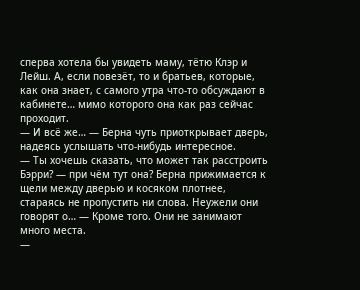сперва хотела бы увидеть маму, тётю Клэр и Лейш. А, если повезёт, то и братьев, которые, как она знает, с самого утра что-то обсуждают в кабинете… мимо которого она как раз сейчас проходит.
— И всё же… — Берна чуть приоткрывает дверь, надеясь услышать что-нибудь интересное.
— Ты хочешь сказать, что может так расстроить Бэрри? — при чём тут она? Берна прижимается к щели между дверью и косяком плотнее, стараясь не пропустить ни слова. Неужели они говорят о… — Кроме того. Они не занимают много места.
—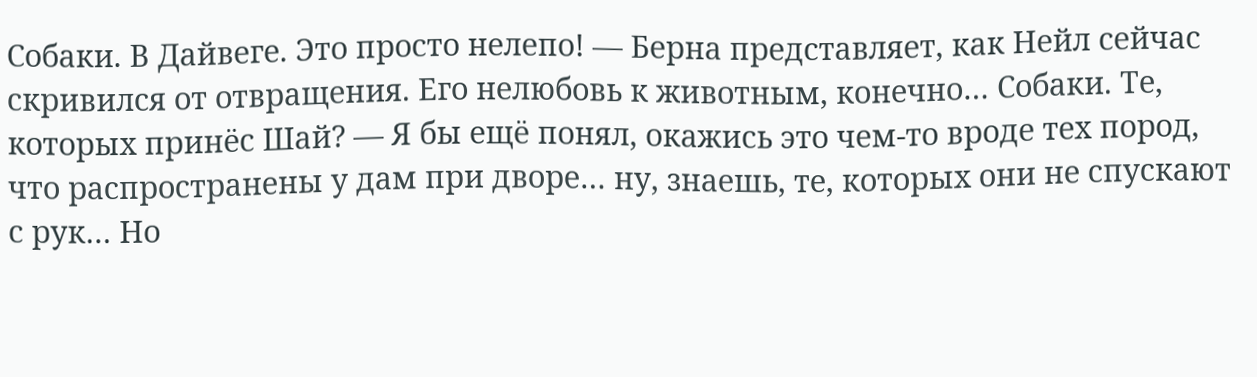Собаки. В Дайвеге. Это просто нелепо! — Берна представляет, как Нейл сейчас скривился от отвращения. Его нелюбовь к животным, конечно… Собаки. Те, которых принёс Шай? — Я бы ещё понял, окажись это чем-то вроде тех пород, что распространены у дам при дворе… ну, знаешь, те, которых они не спускают с рук… Но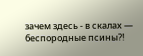зачем здесь - в скалах — беспородные псины?!